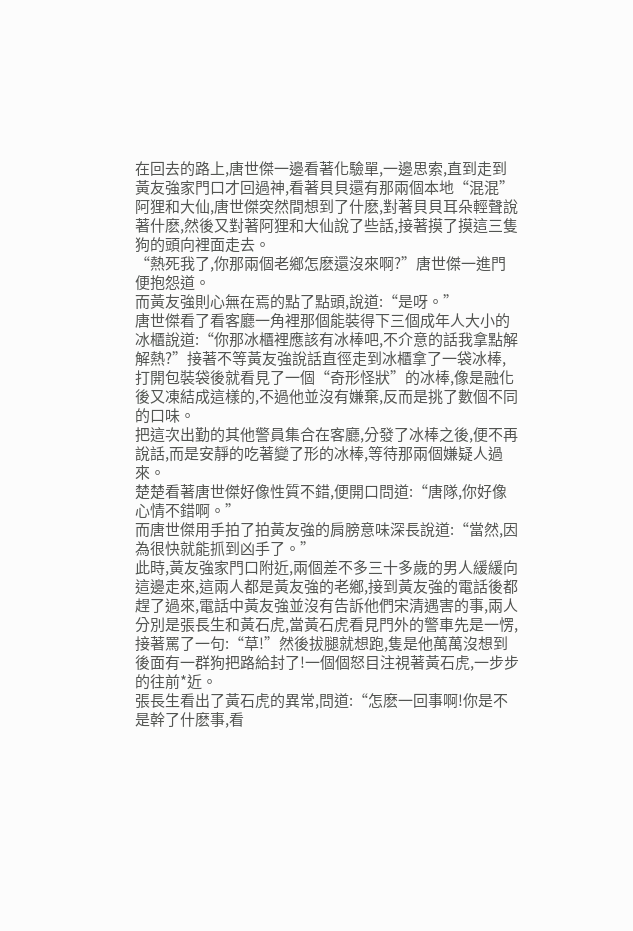在回去的路上,唐世傑一邊看著化驗單,一邊思索,直到走到黃友強家門口才回過神,看著貝貝還有那兩個本地“混混”阿狸和大仙,唐世傑突然間想到了什麽,對著貝貝耳朵輕聲說著什麽,然後又對著阿狸和大仙說了些話,接著摸了摸這三隻狗的頭向裡面走去。
“熱死我了,你那兩個老鄉怎麽還沒來啊?”唐世傑一進門便抱怨道。
而黃友強則心無在焉的點了點頭,說道:“是呀。”
唐世傑看了看客廳一角裡那個能裝得下三個成年人大小的冰櫃說道:“你那冰櫃裡應該有冰棒吧,不介意的話我拿點解解熱?”接著不等黃友強說話直徑走到冰櫃拿了一袋冰棒,打開包裝袋後就看見了一個“奇形怪狀”的冰棒,像是融化後又凍結成這樣的,不過他並沒有嫌棄,反而是挑了數個不同的口味。
把這次出勤的其他警員集合在客廳,分發了冰棒之後,便不再說話,而是安靜的吃著變了形的冰棒,等待那兩個嫌疑人過來。
楚楚看著唐世傑好像性質不錯,便開口問道:“唐隊,你好像心情不錯啊。”
而唐世傑用手拍了拍黃友強的肩膀意味深長說道:“當然,因為很快就能抓到凶手了。”
此時,黃友強家門口附近,兩個差不多三十多歲的男人緩緩向這邊走來,這兩人都是黃友強的老鄉,接到黃友強的電話後都趕了過來,電話中黃友強並沒有告訴他們宋清遇害的事,兩人分別是張長生和黃石虎,當黃石虎看見門外的警車先是一愣,接著罵了一句:“草!”然後拔腿就想跑,隻是他萬萬沒想到後面有一群狗把路給封了!一個個怒目注視著黃石虎,一步步的往前*近。
張長生看出了黃石虎的異常,問道:“怎麽一回事啊!你是不是幹了什麽事,看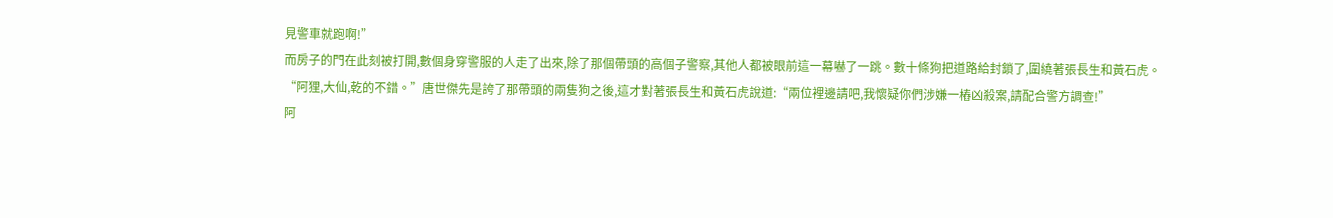見警車就跑啊!”
而房子的門在此刻被打開,數個身穿警服的人走了出來,除了那個帶頭的高個子警察,其他人都被眼前這一幕嚇了一跳。數十條狗把道路給封鎖了,圍繞著張長生和黃石虎。
“阿狸,大仙,乾的不錯。”唐世傑先是誇了那帶頭的兩隻狗之後,這才對著張長生和黃石虎說道:“兩位裡邊請吧,我懷疑你們涉嫌一樁凶殺案,請配合警方調查!”
阿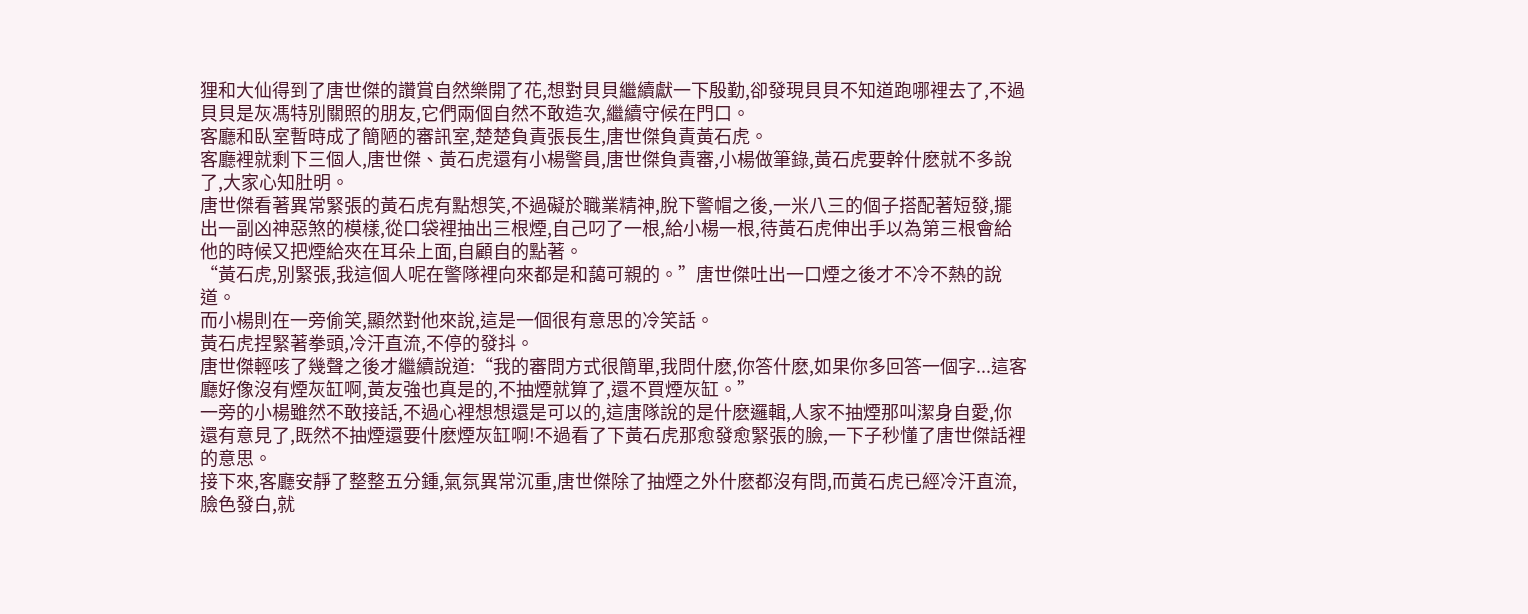狸和大仙得到了唐世傑的讚賞自然樂開了花,想對貝貝繼續獻一下殷勤,卻發現貝貝不知道跑哪裡去了,不過貝貝是灰馮特別關照的朋友,它們兩個自然不敢造次,繼續守候在門口。
客廳和臥室暫時成了簡陋的審訊室,楚楚負責張長生,唐世傑負責黃石虎。
客廳裡就剩下三個人,唐世傑、黃石虎還有小楊警員,唐世傑負責審,小楊做筆錄,黃石虎要幹什麽就不多說了,大家心知肚明。
唐世傑看著異常緊張的黃石虎有點想笑,不過礙於職業精神,脫下警帽之後,一米八三的個子搭配著短發,擺出一副凶神惡煞的模樣,從口袋裡抽出三根煙,自己叼了一根,給小楊一根,待黃石虎伸出手以為第三根會給他的時候又把煙給夾在耳朵上面,自顧自的點著。
“黃石虎,別緊張,我這個人呢在警隊裡向來都是和藹可親的。”唐世傑吐出一口煙之後才不冷不熱的說道。
而小楊則在一旁偷笑,顯然對他來說,這是一個很有意思的冷笑話。
黃石虎捏緊著拳頭,冷汗直流,不停的發抖。
唐世傑輕咳了幾聲之後才繼續說道:“我的審問方式很簡單,我問什麽,你答什麽,如果你多回答一個字...這客廳好像沒有煙灰缸啊,黃友強也真是的,不抽煙就算了,還不買煙灰缸。”
一旁的小楊雖然不敢接話,不過心裡想想還是可以的,這唐隊說的是什麽邏輯,人家不抽煙那叫潔身自愛,你還有意見了,既然不抽煙還要什麽煙灰缸啊!不過看了下黃石虎那愈發愈緊張的臉,一下子秒懂了唐世傑話裡的意思。
接下來,客廳安靜了整整五分鍾,氣氛異常沉重,唐世傑除了抽煙之外什麽都沒有問,而黃石虎已經冷汗直流,臉色發白,就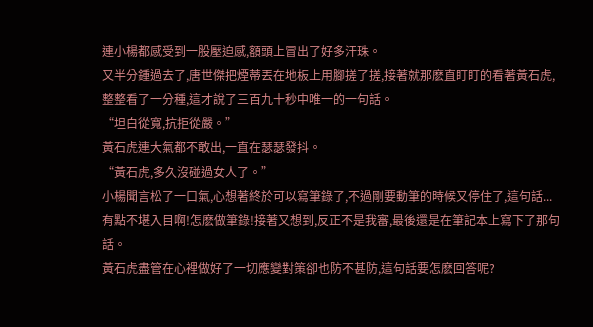連小楊都感受到一股壓迫感,額頭上冒出了好多汗珠。
又半分鍾過去了,唐世傑把煙蒂丟在地板上用腳搓了搓,接著就那麽直盯盯的看著黃石虎,整整看了一分種,這才說了三百九十秒中唯一的一句話。
“坦白從寬,抗拒從嚴。”
黃石虎連大氣都不敢出,一直在瑟瑟發抖。
“黃石虎,多久沒碰過女人了。”
小楊聞言松了一口氣,心想著終於可以寫筆錄了,不過剛要動筆的時候又停住了,這句話...有點不堪入目啊!怎麽做筆錄!接著又想到,反正不是我審,最後還是在筆記本上寫下了那句話。
黃石虎盡管在心裡做好了一切應變對策卻也防不甚防,這句話要怎麽回答呢?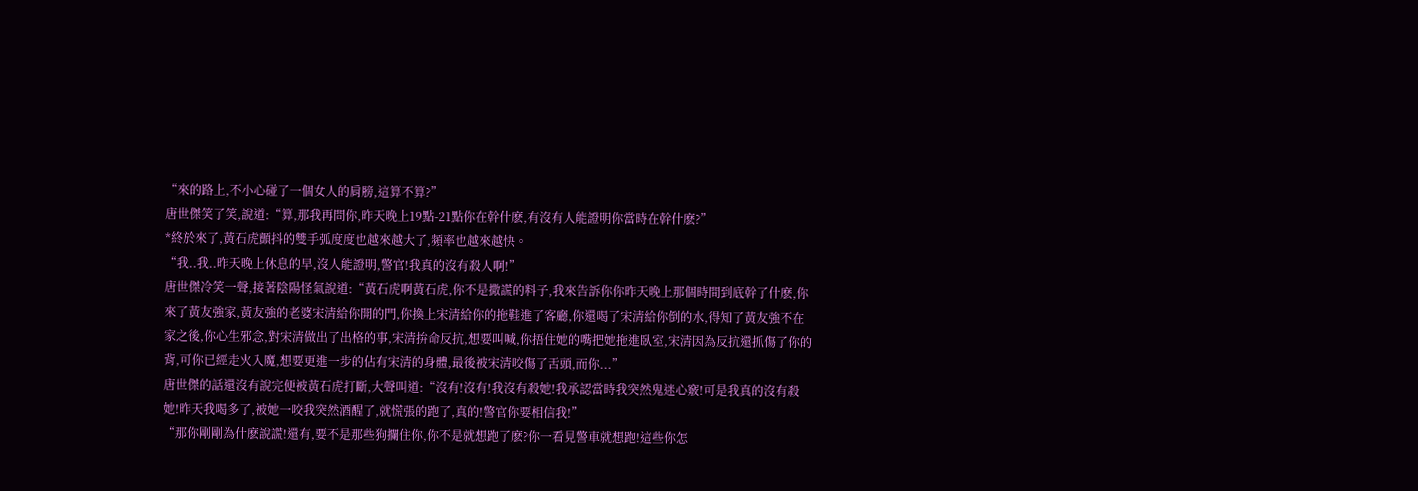“來的路上,不小心碰了一個女人的肩膀,這算不算?”
唐世傑笑了笑,說道:“算,那我再問你,昨天晚上19點-21點你在幹什麽,有沒有人能證明你當時在幹什麽?”
*終於來了,黃石虎顫抖的雙手弧度度也越來越大了,頻率也越來越快。
“我..我..昨天晚上休息的早,沒人能證明,警官!我真的沒有殺人啊!”
唐世傑冷笑一聲,接著陰陽怪氣說道:“黃石虎啊黃石虎,你不是撒謊的料子,我來告訴你你昨天晚上那個時間到底幹了什麽,你來了黃友強家,黃友強的老婆宋清給你開的門,你換上宋清給你的拖鞋進了客廳,你還喝了宋清給你倒的水,得知了黃友強不在家之後,你心生邪念,對宋清做出了出格的事,宋清拚命反抗,想要叫喊,你捂住她的嘴把她拖進臥室,宋清因為反抗還抓傷了你的背,可你已經走火入魔,想要更進一步的佔有宋清的身體,最後被宋清咬傷了舌頭,而你...”
唐世傑的話還沒有說完便被黃石虎打斷,大聲叫道:“沒有!沒有!我沒有殺她!我承認當時我突然鬼迷心竅!可是我真的沒有殺她!昨天我喝多了,被她一咬我突然酒醒了,就慌張的跑了,真的!警官你要相信我!”
“那你剛剛為什麽說謊!還有,要不是那些狗攔住你,你不是就想跑了麽?你一看見警車就想跑!這些你怎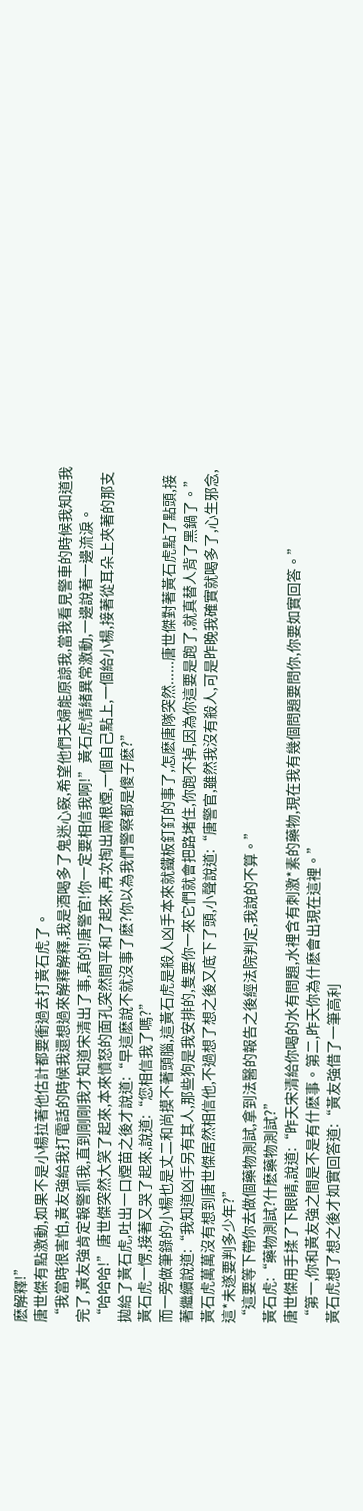麽解釋!”
唐世傑有點激動,如果不是小楊拉著他估計都要衝過去打黃石虎了。
“我當時很害怕,黃友強給我打電話的時候我還想過來解釋解釋,我是酒喝多了鬼迷心竅,希望他們夫婦能原諒我,當我看見警車的時候我知道我完了,黃友強肯定報警抓我,直到剛剛我才知道宋清出了事,真的!唐警官!你一定要相信我啊!”黃石虎情緒異常激動,一邊說著一邊流淚。
“哈哈哈!”唐世傑突然大笑了起來,本來憤怒的面孔突然間平和了起來,再次掏出兩根煙,一個自己點上,一個給小楊,接著從耳朵上夾著的那支拋給了黃石虎,吐出一口煙苗之後才說道:“早這麽說不就沒事了麽?你以為我們警察都是傻子麽?”
黃石虎一愣,接著又哭了起來,說道:“您相信我了嗎?”
而一旁做筆錄的小楊也是丈二和尚摸不著頭腦,這黃石虎是殺人凶手本來就鐵板釘釘的事了,怎麽唐隊突然......唐世傑對著黃石虎點了點頭,接著繼續說道:“我知道凶手另有其人,那些狗是我安排的,隻要你一來它們就會把路堵住,你跑不掉,因為你這要是跑了,就真替人背了黑鍋了。”
黃石虎萬萬沒有想到唐世傑居然相信他,不過想了想之後又底下了頭,小聲說道:“唐警官,雖然我沒有殺人,可是昨晚我確實就喝多了,心生邪念,這*未遂要判多少年?”
“這要等下帶你去做個藥物測試,拿到法醫的報告之後經法院判定,我說的不算。”
黃石虎:“藥物測試?什麽藥物測試?”
唐世傑用手揉了下眼睛,說道:“昨天宋清給你喝的水有問題,水裡含有刺激*素的藥物,現在我有幾個問題要問你,你要如實回答。”
“第一,你和黃友強之間是不是有什麽事。第二,昨天你為什麽會出現在這裡。”
黃石虎想了想之後才如實回答道:“黃友強借了一筆高利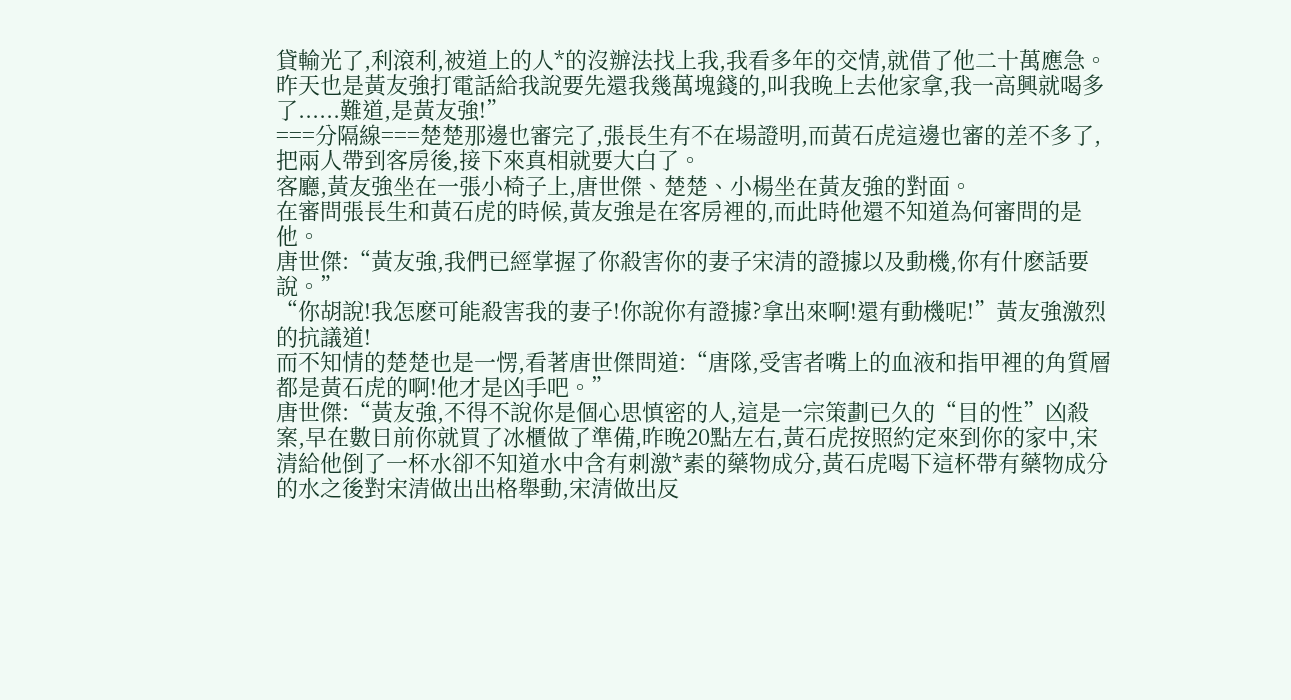貸輸光了,利滾利,被道上的人*的沒辦法找上我,我看多年的交情,就借了他二十萬應急。昨天也是黃友強打電話給我說要先還我幾萬塊錢的,叫我晚上去他家拿,我一高興就喝多了......難道,是黃友強!”
===分隔線===楚楚那邊也審完了,張長生有不在場證明,而黃石虎這邊也審的差不多了,把兩人帶到客房後,接下來真相就要大白了。
客廳,黃友強坐在一張小椅子上,唐世傑、楚楚、小楊坐在黃友強的對面。
在審問張長生和黃石虎的時候,黃友強是在客房裡的,而此時他還不知道為何審問的是他。
唐世傑:“黃友強,我們已經掌握了你殺害你的妻子宋清的證據以及動機,你有什麽話要說。”
“你胡說!我怎麽可能殺害我的妻子!你說你有證據?拿出來啊!還有動機呢!”黃友強激烈的抗議道!
而不知情的楚楚也是一愣,看著唐世傑問道:“唐隊,受害者嘴上的血液和指甲裡的角質層都是黃石虎的啊!他才是凶手吧。”
唐世傑:“黃友強,不得不說你是個心思慎密的人,這是一宗策劃已久的“目的性”凶殺案,早在數日前你就買了冰櫃做了準備,昨晚20點左右,黃石虎按照約定來到你的家中,宋清給他倒了一杯水卻不知道水中含有刺激*素的藥物成分,黃石虎喝下這杯帶有藥物成分的水之後對宋清做出出格舉動,宋清做出反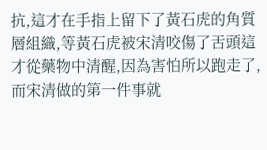抗,這才在手指上留下了黃石虎的角質層組織,等黃石虎被宋清咬傷了舌頭這才從藥物中清醒,因為害怕所以跑走了,而宋清做的第一件事就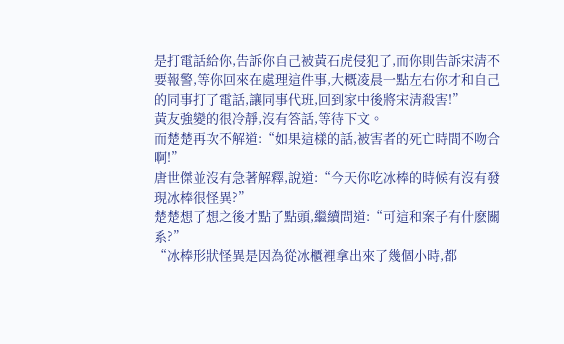是打電話給你,告訴你自己被黃石虎侵犯了,而你則告訴宋清不要報警,等你回來在處理這件事,大概凌晨一點左右你才和自己的同事打了電話,讓同事代班,回到家中後將宋清殺害!”
黃友強變的很冷靜,沒有答話,等待下文。
而楚楚再次不解道:“如果這樣的話,被害者的死亡時間不吻合啊!”
唐世傑並沒有急著解釋,說道:“今天你吃冰棒的時候有沒有發現冰棒很怪異?”
楚楚想了想之後才點了點頭,繼續問道:“可這和案子有什麽關系?”
“冰棒形狀怪異是因為從冰櫃裡拿出來了幾個小時,都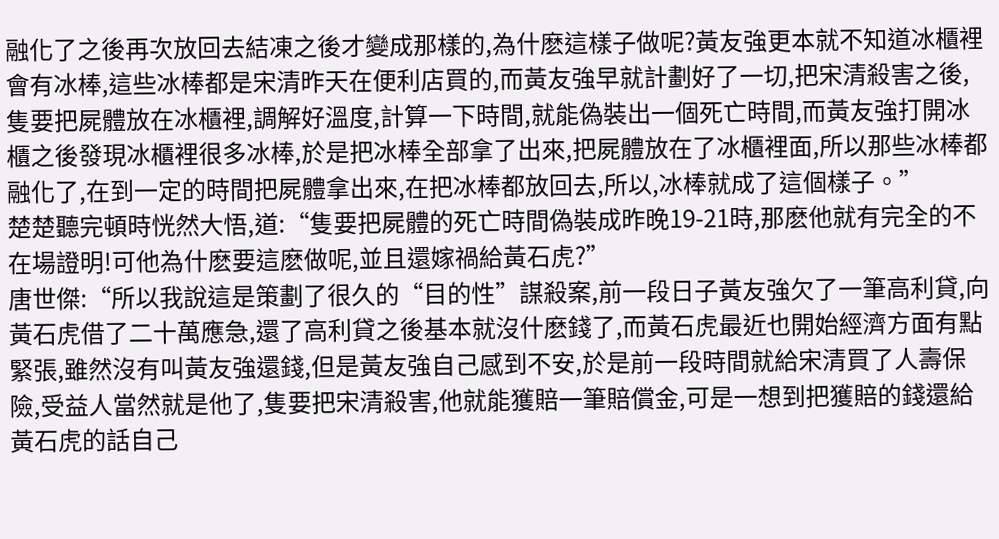融化了之後再次放回去結凍之後才變成那樣的,為什麽這樣子做呢?黃友強更本就不知道冰櫃裡會有冰棒,這些冰棒都是宋清昨天在便利店買的,而黃友強早就計劃好了一切,把宋清殺害之後,隻要把屍體放在冰櫃裡,調解好溫度,計算一下時間,就能偽裝出一個死亡時間,而黃友強打開冰櫃之後發現冰櫃裡很多冰棒,於是把冰棒全部拿了出來,把屍體放在了冰櫃裡面,所以那些冰棒都融化了,在到一定的時間把屍體拿出來,在把冰棒都放回去,所以,冰棒就成了這個樣子。”
楚楚聽完頓時恍然大悟,道:“隻要把屍體的死亡時間偽裝成昨晚19-21時,那麽他就有完全的不在場證明!可他為什麽要這麽做呢,並且還嫁禍給黃石虎?”
唐世傑:“所以我說這是策劃了很久的“目的性”謀殺案,前一段日子黃友強欠了一筆高利貸,向黃石虎借了二十萬應急,還了高利貸之後基本就沒什麽錢了,而黃石虎最近也開始經濟方面有點緊張,雖然沒有叫黃友強還錢,但是黃友強自己感到不安,於是前一段時間就給宋清買了人壽保險,受益人當然就是他了,隻要把宋清殺害,他就能獲賠一筆賠償金,可是一想到把獲賠的錢還給黃石虎的話自己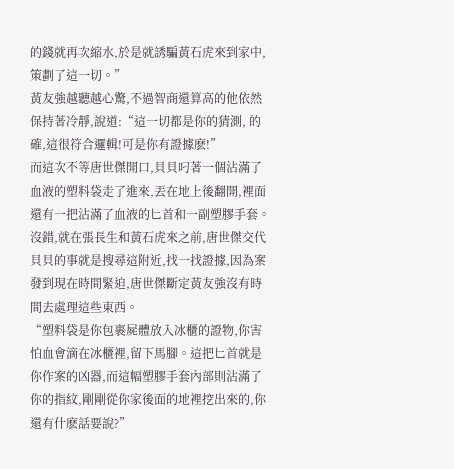的錢就再次縮水,於是就誘騙黃石虎來到家中,策劃了這一切。”
黃友強越聽越心驚,不過智商還算高的他依然保持著冷靜,說道:“這一切都是你的猜測, 的確,這很符合邏輯!可是你有證據麽!”
而這次不等唐世傑開口,貝貝叼著一個沾滿了血液的塑料袋走了進來,丟在地上後翻開,裡面還有一把沾滿了血液的匕首和一副塑膠手套。
沒錯,就在張長生和黃石虎來之前,唐世傑交代貝貝的事就是搜尋這附近,找一找證據,因為案發到現在時間緊迫,唐世傑斷定黃友強沒有時間去處理這些東西。
“塑料袋是你包裹屍體放入冰櫃的證物,你害怕血會滴在冰櫃裡,留下馬腳。這把匕首就是你作案的凶器,而這幅塑膠手套內部則沾滿了你的指紋,剛剛從你家後面的地裡挖出來的,你還有什麽話要說?”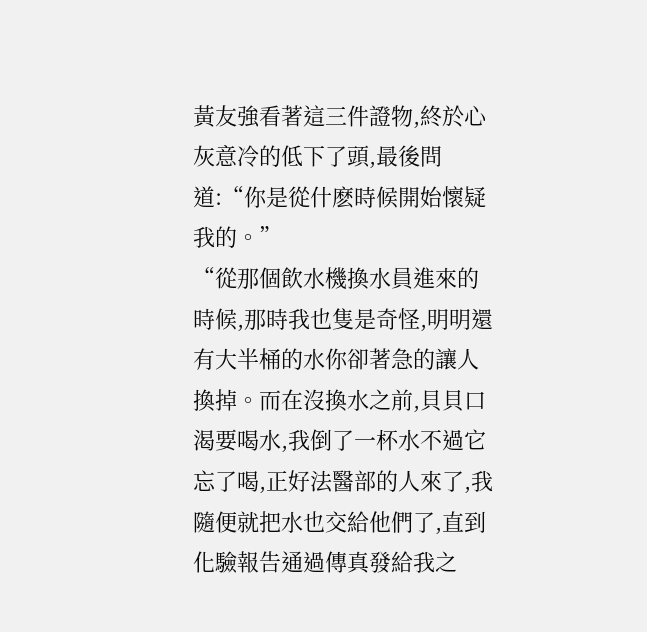黃友強看著這三件證物,終於心灰意冷的低下了頭,最後問道:“你是從什麽時候開始懷疑我的。”
“從那個飲水機換水員進來的時候,那時我也隻是奇怪,明明還有大半桶的水你卻著急的讓人換掉。而在沒換水之前,貝貝口渴要喝水,我倒了一杯水不過它忘了喝,正好法醫部的人來了,我隨便就把水也交給他們了,直到化驗報告通過傳真發給我之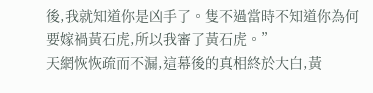後,我就知道你是凶手了。隻不過當時不知道你為何要嫁禍黃石虎,所以我審了黃石虎。”
天網恢恢疏而不漏,這幕後的真相終於大白,黃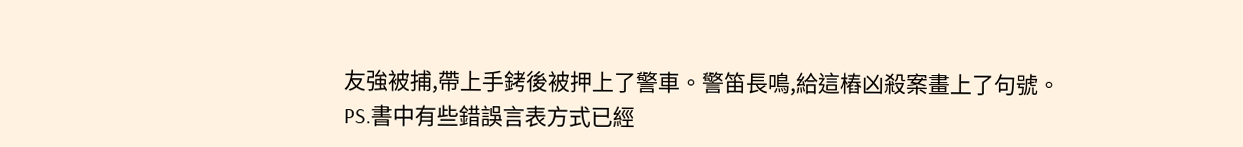友強被捕,帶上手銬後被押上了警車。警笛長鳴,給這樁凶殺案畫上了句號。
PS.書中有些錯誤言表方式已經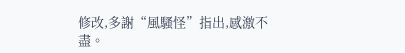修改,多謝“風騷怪”指出,感激不盡。